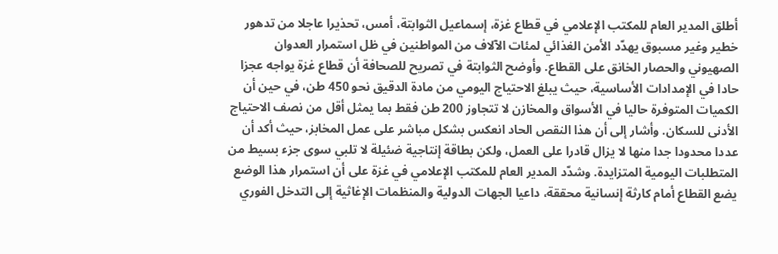أطلق المدير العام للمكتب الإعلامي في قطاع غزة، إسماعيل الثوابتة، أمس، تحذيرا عاجلا من تدهور خطير وغير مسبوق يهدّد الأمن الغذائي لمئات الآلاف من المواطنين في ظل استمرار العدوان الصهيوني والحصار الخانق على القطاع. وأوضح الثوابتة في تصريح للصحافة أن قطاع غزة يواجه عجزا حادا في الإمدادات الأساسية، حيث يبلغ الاحتياج اليومي من مادة الدقيق نحو 450 طن، في حين أن الكميات المتوفرة حاليا في الأسواق والمخازن لا تتجاوز 200 طن فقط بما يمثل أقل من نصف الاحتياج الأدنى للسكان. وأشار إلى أن هذا النقص الحاد انعكس بشكل مباشر على عمل المخابز، حيث أكد أن عددا محدودا جدا منها لا يزال قادرا على العمل، ولكن بطاقة إنتاجية ضئيلة لا تلبي سوى جزء بسيط من المتطلبات اليومية المتزايدة. وشدّد المدير العام للمكتب الإعلامي في غزة على أن استمرار هذا الوضع يضع القطاع أمام كارثة إنسانية محققة، داعيا الجهات الدولية والمنظمات الإغاثية إلى التدخل الفوري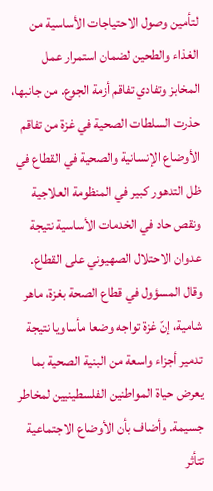لتأمين وصول الاحتياجات الأساسية من الغذاء والطحين لضمان استمرار عمل المخابز وتفادي تفاقم أزمة الجوع. من جانبها، حذرت السلطات الصحية في غزة من تفاقم الأوضاع الإنسانية والصحية في القطاع في ظل التدهور كبير في المنظومة العلاجية ونقص حاد في الخدمات الأساسية نتيجة عدوان الاحتلال الصهيوني على القطاع. وقال المسؤول في قطاع الصحة بغزة، ماهر شامية، إنّ غزة تواجه وضعا مأساويا نتيجة تدمير أجزاء واسعة من البنية الصحية بما يعرض حياة المواطنين الفلسطينيين لمخاطر جسيمة. وأضاف بأن الأوضاع الاجتماعية تتأثر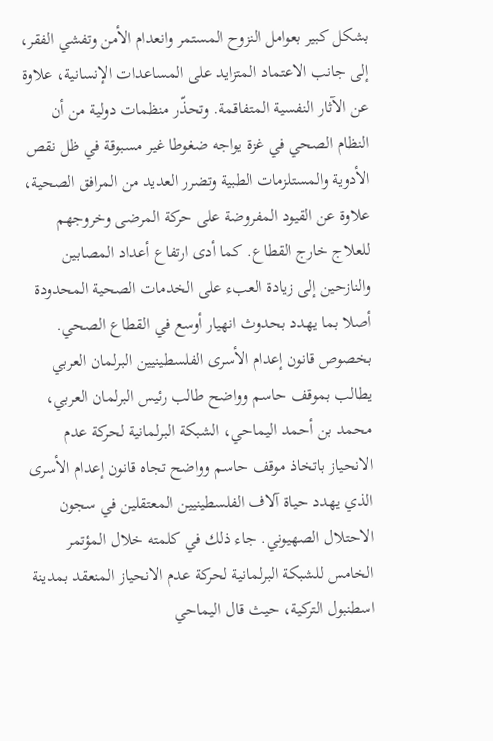بشكل كبير بعوامل النزوح المستمر وانعدام الأمن وتفشي الفقر، إلى جانب الاعتماد المتزايد على المساعدات الإنسانية، علاوة عن الآثار النفسية المتفاقمة. وتحذّر منظمات دولية من أن النظام الصحي في غزة يواجه ضغوطا غير مسبوقة في ظل نقص الأدوية والمستلزمات الطبية وتضرر العديد من المرافق الصحية، علاوة عن القيود المفروضة على حركة المرضى وخروجهم للعلاج خارج القطاع. كما أدى ارتفاع أعداد المصابين والنازحين إلى زيادة العبء على الخدمات الصحية المحدودة أصلا بما يهدد بحدوث انهيار أوسع في القطاع الصحي. بخصوص قانون إعدام الأسرى الفلسطينيين البرلمان العربي يطالب بموقف حاسم وواضح طالب رئيس البرلمان العربي، محمد بن أحمد اليماحي، الشبكة البرلمانية لحركة عدم الانحياز باتخاذ موقف حاسم وواضح تجاه قانون إعدام الأسرى الذي يهدد حياة آلاف الفلسطينيين المعتقلين في سجون الاحتلال الصهيوني. جاء ذلك في كلمته خلال المؤتمر الخامس للشبكة البرلمانية لحركة عدم الانحياز المنعقد بمدينة اسطنبول التركية، حيث قال اليماحي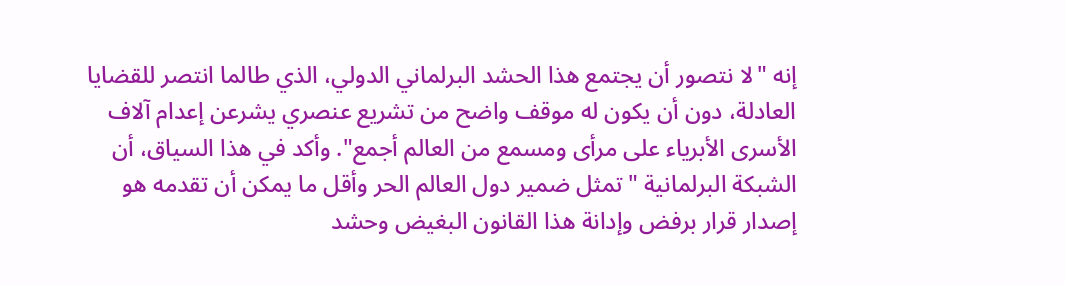إنه "لا نتصور أن يجتمع هذا الحشد البرلماني الدولي، الذي طالما انتصر للقضايا العادلة، دون أن يكون له موقف واضح من تشريع عنصري يشرعن إعدام آلاف الأسرى الأبرياء على مرأى ومسمع من العالم أجمع". وأكد في هذا السياق، أن الشبكة البرلمانية "تمثل ضمير دول العالم الحر وأقل ما يمكن أن تقدمه هو إصدار قرار برفض وإدانة هذا القانون البغيض وحشد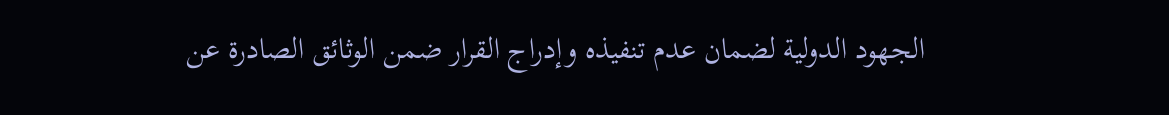الجهود الدولية لضمان عدم تنفيذه وإدراج القرار ضمن الوثائق الصادرة عن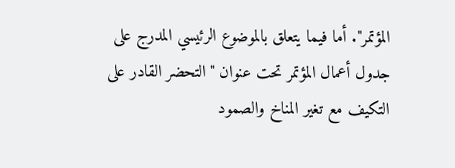المؤتمر". أما فيما يتعلق بالموضوع الرئيسي المدرج على جدول أعمال المؤتمر تحت عنوان "التحضر القادر على التكيف مع تغير المناخ والصمود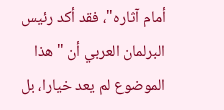أمام آثاره"، فقد أكد رئيس البرلمان العربي أن "هذا الموضوع لم يعد خيارا، بل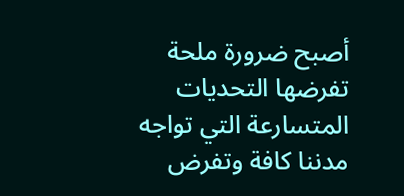أصبح ضرورة ملحة تفرضها التحديات المتسارعة التي تواجه مدننا كافة وتفرض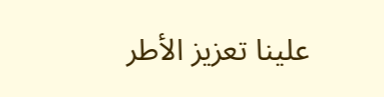علينا تعزيز الأطر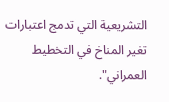التشريعية التي تدمج اعتبارات تغير المناخ في التخطيط العمراني".